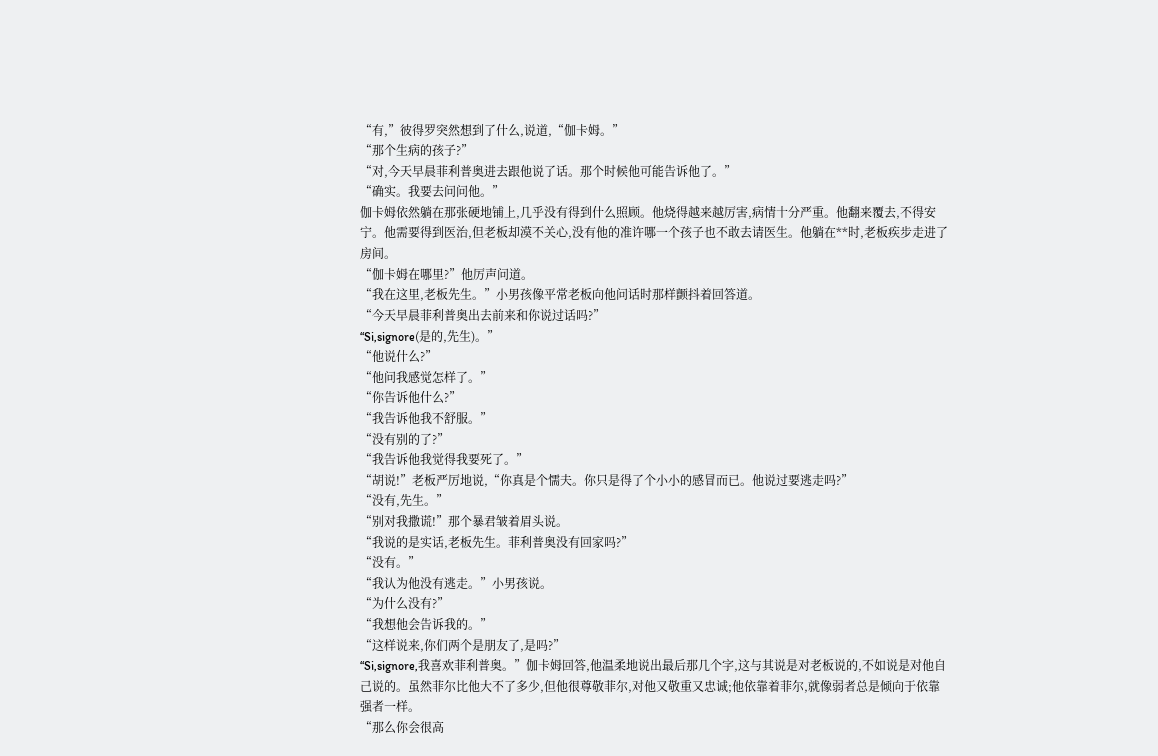“有,”彼得罗突然想到了什么,说道,“伽卡姆。”
“那个生病的孩子?”
“对,今天早晨菲利普奥进去跟他说了话。那个时候他可能告诉他了。”
“确实。我要去问问他。”
伽卡姆依然躺在那张硬地铺上,几乎没有得到什么照顾。他烧得越来越厉害,病情十分严重。他翻来覆去,不得安宁。他需要得到医治,但老板却漠不关心,没有他的准许哪一个孩子也不敢去请医生。他躺在**时,老板疾步走进了房间。
“伽卡姆在哪里?”他厉声问道。
“我在这里,老板先生。”小男孩像平常老板向他问话时那样颤抖着回答道。
“今天早晨菲利普奥出去前来和你说过话吗?”
“Si,signore(是的,先生)。”
“他说什么?”
“他问我感觉怎样了。”
“你告诉他什么?”
“我告诉他我不舒服。”
“没有别的了?”
“我告诉他我觉得我要死了。”
“胡说!”老板严厉地说,“你真是个懦夫。你只是得了个小小的感冒而已。他说过要逃走吗?”
“没有,先生。”
“别对我撒谎!”那个暴君皱着眉头说。
“我说的是实话,老板先生。菲利普奥没有回家吗?”
“没有。”
“我认为他没有逃走。”小男孩说。
“为什么没有?”
“我想他会告诉我的。”
“这样说来,你们两个是朋友了,是吗?”
“Si,signore,我喜欢菲利普奥。”伽卡姆回答,他温柔地说出最后那几个字,这与其说是对老板说的,不如说是对他自己说的。虽然菲尔比他大不了多少,但他很尊敬菲尔,对他又敬重又忠诚;他依靠着菲尔,就像弱者总是倾向于依靠强者一样。
“那么你会很高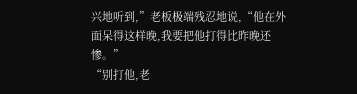兴地听到,”老板极端残忍地说,“他在外面呆得这样晚,我要把他打得比昨晚还惨。”
“别打他,老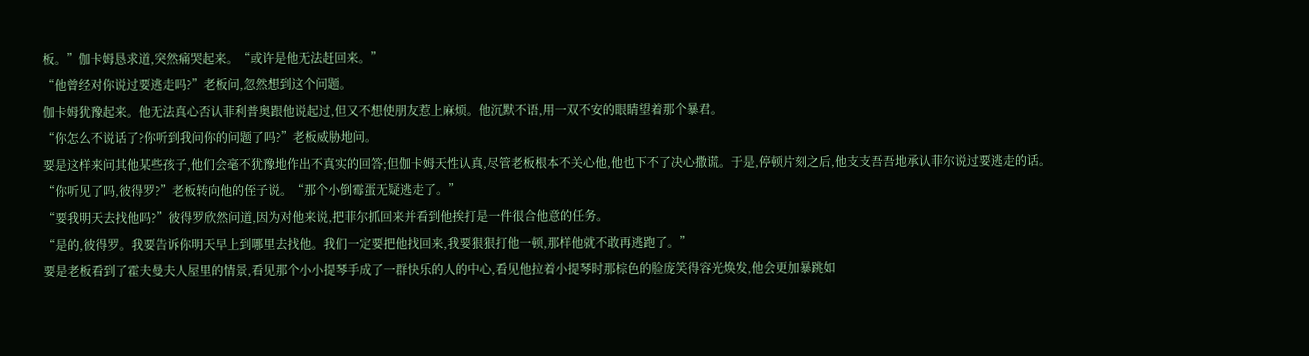板。”伽卡姆恳求道,突然痛哭起来。“或许是他无法赶回来。”
“他曾经对你说过要逃走吗?”老板问,忽然想到这个问题。
伽卡姆犹豫起来。他无法真心否认菲利普奥跟他说起过,但又不想使朋友惹上麻烦。他沉默不语,用一双不安的眼睛望着那个暴君。
“你怎么不说话了?你听到我问你的问题了吗?”老板威胁地问。
要是这样来问其他某些孩子,他们会毫不犹豫地作出不真实的回答;但伽卡姆天性认真,尽管老板根本不关心他,他也下不了决心撒谎。于是,停顿片刻之后,他支支吾吾地承认菲尔说过要逃走的话。
“你听见了吗,彼得罗?”老板转向他的侄子说。“那个小倒霉蛋无疑逃走了。”
“要我明天去找他吗?”彼得罗欣然问道,因为对他来说,把菲尔抓回来并看到他挨打是一件很合他意的任务。
“是的,彼得罗。我要告诉你明天早上到哪里去找他。我们一定要把他找回来,我要狠狠打他一顿,那样他就不敢再逃跑了。”
要是老板看到了霍夫曼夫人屋里的情景,看见那个小小提琴手成了一群快乐的人的中心,看见他拉着小提琴时那棕色的脸庞笑得容光焕发,他会更加暴跳如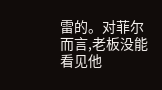雷的。对菲尔而言,老板没能看见他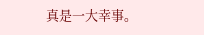真是一大幸事。